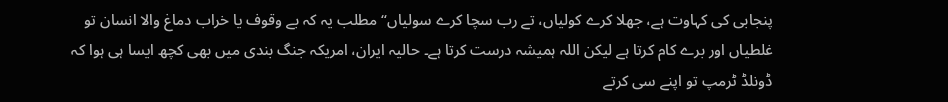پنجابی کی کہاوت ہے، جھلا کرے کولیاں، تے رب سچا کرے سولیاں“ مطلب یہ کہ بے وقوف یا خراب دماغ والا انسان تو غلطیاں اور برے کام کرتا ہے لیکن اللہ ہمیشہ درست کرتا ہے۔ حالیہ ایران، امریکہ جنگ بندی میں بھی کچھ ایسا ہی ہوا کہ ڈونلڈ ٹرمپ تو اپنے سی کرتے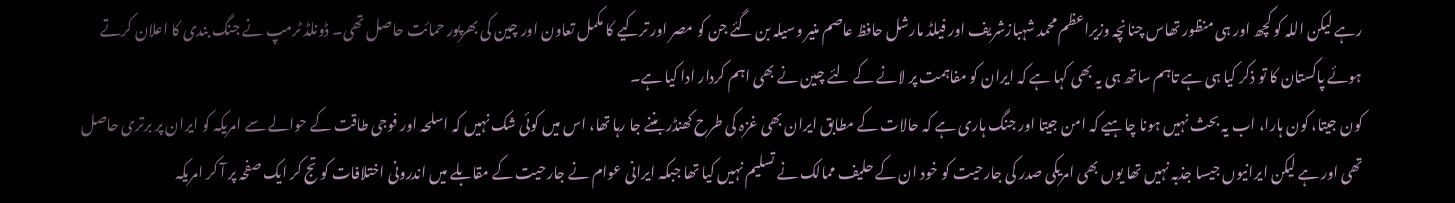رہے لیکن اللہ کو کچھ اور ہی منظور تھاس چنانچہ وزیراعظم محمد شہبازشریف اور فیلڈ مارشل حافظ عاصم منیر وسیلہ بن گئے جن کو مصر اور ترکیے کا مکمل تعاون اور چین کی بھرپور حمائت حاصل تھی۔ ڈونلڈ ٹرمپ نے جنگ بندی کا اعلان کرتے ہوئے پاکستان کا تو ذکر کیا ہی ہے تاہم ساتھ ہی یہ بھی کہا ہے کہ ایران کو مفاہمت پر لانے کے لئے چین نے بھی اہم کردار ادا کیا ہے۔
کون جیتا، کون ہارا، اب یہ بحث نہیں ہونا چاہیے کہ امن جیتا اور جنگ ہاری ہے کہ حالات کے مطابق ایران بھی غزہ کی طرح کھنڈر بننے جا رہا تھا، اس میں کوئی شک نہیں کہ اسلحہ اور فوجی طاقت کے حوالے سے امریکہ کو ایران پر برتری حاصل تھی اور ہے لیکن ایرانیوں جیسا جذبہ نہیں تھا یوں بھی امریکی صدر کی جارحیت کو خود ان کے حلیف ممالک نے تسلیم نہیں کیا تھا جبکہ ایرانی عوام نے جارحیت کے مقابلے میں اندرونی اختلافات کو تج کر ایک صفحہ پر آ کر امریکہ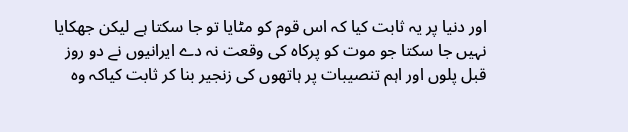اور دنیا پر یہ ثابت کیا کہ اس قوم کو مٹایا تو جا سکتا ہے لیکن جھکایا نہیں جا سکتا جو موت کو پرکاہ کی وقعت نہ دے ایرانیوں نے دو روز قبل پلوں اور اہم تنصیبات پر ہاتھوں کی زنجیر بنا کر ثابت کیاکہ وہ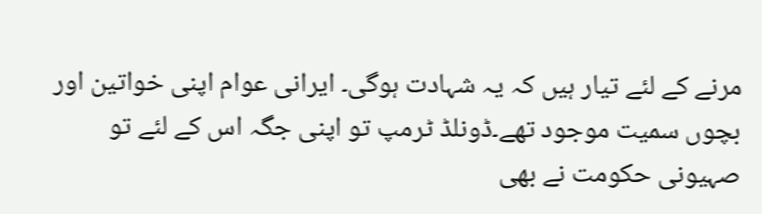مرنے کے لئے تیار ہیں کہ یہ شہادت ہوگی۔ ایرانی عوام اپنی خواتین اور بچوں سمیت موجود تھے۔ڈونلڈ ٹرمپ تو اپنی جگہ اس کے لئے تو صہیونی حکومت نے بھی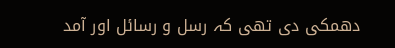دھمکی دی تھی کہ رسل و رسائل اور آمد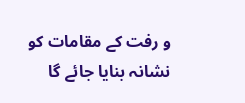و رفت کے مقامات کو نشانہ بنایا جائے گا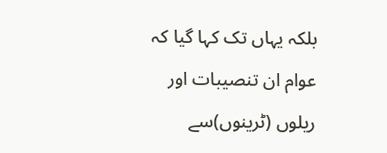بلکہ یہاں تک کہا گیا کہ عوام ان تنصیبات اور ریلوں (ٹرینوں)سے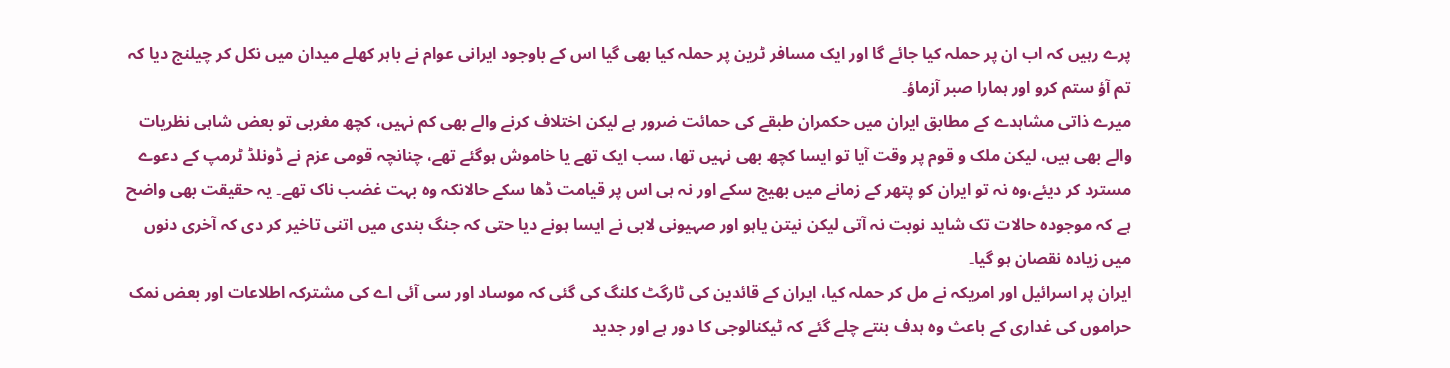پرے رہیں کہ اب ان پر حملہ کیا جائے گا اور ایک مسافر ٹرین پر حملہ کیا بھی گیا اس کے باوجود ایرانی عوام نے باہر کھلے میدان میں نکل کر چیلنج دیا کہ تم آؤ ستم کرو اور ہمارا صبر آزماؤ۔
میرے ذاتی مشاہدے کے مطابق ایران میں حکمران طبقے کی حمائت ضرور ہے لیکن اختلاف کرنے والے بھی کم نہیں، کچھ مغربی تو بعض شاہی نظریات والے بھی ہیں، لیکن ملک و قوم پر وقت آیا تو ایسا کچھ بھی نہیں تھا، سب ایک تھے یا خاموش ہوگئے تھے، چنانچہ قومی عزم نے ڈونلڈ ٹرمپ کے دعوے مسترد کر دیئے،وہ نہ تو ایران کو پتھر کے زمانے میں بھیج سکے اور نہ ہی اس پر قیامت ڈھا سکے حالانکہ وہ بہت غضب ناک تھے۔ یہ حقیقت بھی واضح ہے کہ موجودہ حالات تک شاید نوبت نہ آتی لیکن نیتن یاہو اور صہیونی لابی نے ایسا ہونے دیا حتی کہ جنگ بندی میں اتنی تاخیر کر دی کہ آخری دنوں میں زیادہ نقصان ہو گیا۔
ایران پر اسرائیل اور امریکہ نے مل کر حملہ کیا، ایران کے قائدین کی ٹارگٹ کلنگ کی گئی کہ موساد اور سی آئی اے کی مشترکہ اطلاعات اور بعض نمک حراموں کی غداری کے باعث وہ ہدف بنتے چلے گئے کہ ٹیکنالوجی کا دور ہے اور جدید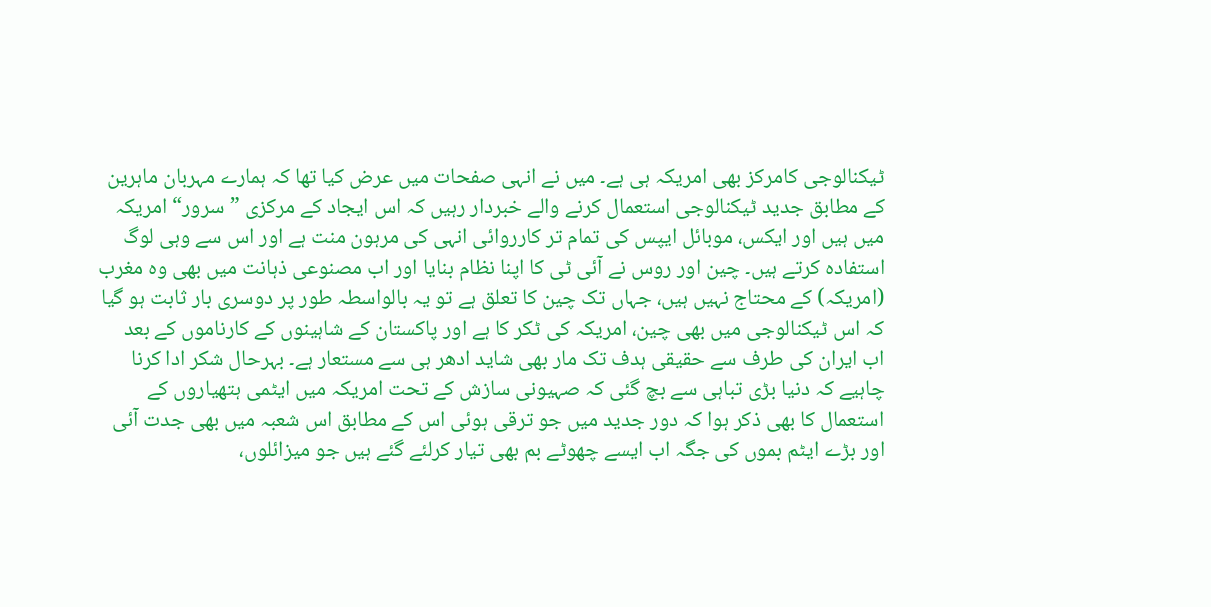ٹیکنالوجی کامرکز بھی امریکہ ہی ہے۔ میں نے انہی صفحات میں عرض کیا تھا کہ ہمارے مہربان ماہرین کے مطابق جدید ٹیکنالوجی استعمال کرنے والے خبردار رہیں کہ اس ایجاد کے مرکزی ”سرور“ امریکہ میں ہیں اور ایکس، موبائل ایپس کی تمام تر کارروائی انہی کی مرہون منت ہے اور اس سے وہی لوگ استفادہ کرتے ہیں۔ چین اور روس نے آئی ٹی کا اپنا نظام بنایا اور اب مصنوعی ذہانت میں بھی وہ مغرب (امریکہ) کے محتاج نہیں ہیں، جہاں تک چین کا تعلق ہے تو یہ بالواسطہ طور پر دوسری بار ثابت ہو گیا کہ اس ٹیکنالوجی میں بھی چین، امریکہ کی ٹکر کا ہے اور پاکستان کے شاہینوں کے کارناموں کے بعد اب ایران کی طرف سے حقیقی ہدف تک مار بھی شاید ادھر ہی سے مستعار ہے۔ بہرحال شکر ادا کرنا چاہیے کہ دنیا بڑی تباہی سے بچ گئی کہ صہیونی سازش کے تحت امریکہ میں ایٹمی ہتھیاروں کے استعمال کا بھی ذکر ہوا کہ دور جدید میں جو ترقی ہوئی اس کے مطابق اس شعبہ میں بھی جدت آئی اور بڑے ایٹم بموں کی جگہ اب ایسے چھوٹے بم بھی تیار کرلئے گئے ہیں جو میزائلوں،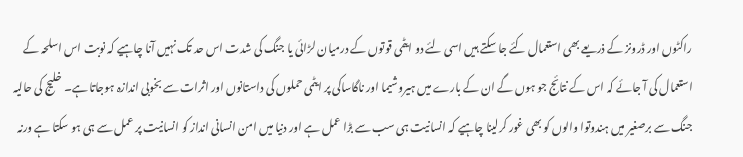راکٹوں اور ڈرونز کے ذریعے بھی استعمال کئے جا سکتے ہیں اسی لئے دو ایٹمی قوتوں کے درمیان لڑائی یا جنگ کی شدت اس حد تک نہیں آنا چاہیے کہ نوبت اس اسلحہ کے استعمال کی آ جائے کہ اس کے نتائج جو ہوں گے ان کے بارے میں ہیروشیما اور ناگاساکی پر ایٹمی حملوں کی داستانوں اور اثرات سے بخوبی اندازہ ہوجاتا ہے۔ خلیج کی حالیہ جنگ سے برصغیر میں ہندوتوا والوں کو بھی غور کرلینا چاہیے کہ انسانیت ہی سب سے بڑا عمل ہے اور دنیا میں امن انسانی انداز کو انسانیت پر عمل سے ہی ہو سکتا ہے ورنہ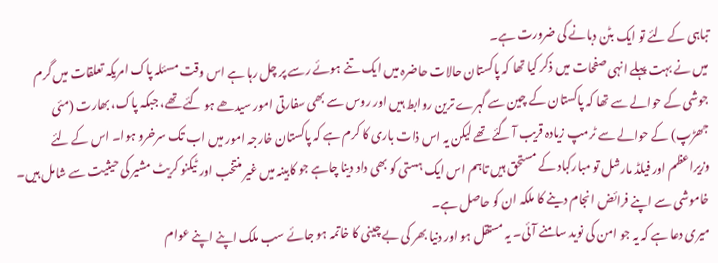تباہی کے لئے تو ایک بٹن دبانے کی ضرورت ہے۔
میں نے بہت پہلے انہی صفحات میں ذکر کیا تھا کہ پاکستان حالات حاضرہ میں ایک تنے ہوئے رسے پر چل رہا ہے اس وقت مسئلہ پاک امریکہ تعلقات میں گرم جوشی کے حوالے سے تھا کہ پاکستان کے چین سے گہرے ترین روابط ہیں اور روس سے بھی سفارتی امور سیدھے ہو گئے تھے، جبکہ پاک، بھارت (مئی جھڑپ) کے حوالے سے ٹرمپ زیادہ قریب آ گئے تھے لیکن یہ اس ذات باری کا کرم ہے کہ پاکستان خارجہ امور میں اب تک سرخرو ہوا۔ اس کے لئے وزیراعظم اور فیلڈ مارشل تو مبارکباد کے مستحق ہیں تاہم اس ایک ہستی کو بھی داد دینا چاہے جو کابینہ میں غیر منتخب اور ٹیکنو کریٹ مشیر کی حیثیت سے شامل ہیں۔ خاموشی سے اپنے فرائض انجام دینے کا ملکہ ان کو حاصل ہے۔
میری دعا ہے کہ یہ جو امن کی نوید سامنے آئی۔ یہ مستقل ہو اور دنیا بھر کی بے چینی کا خاتمہ ہو جائے سب ملک اپنے اپنے عوام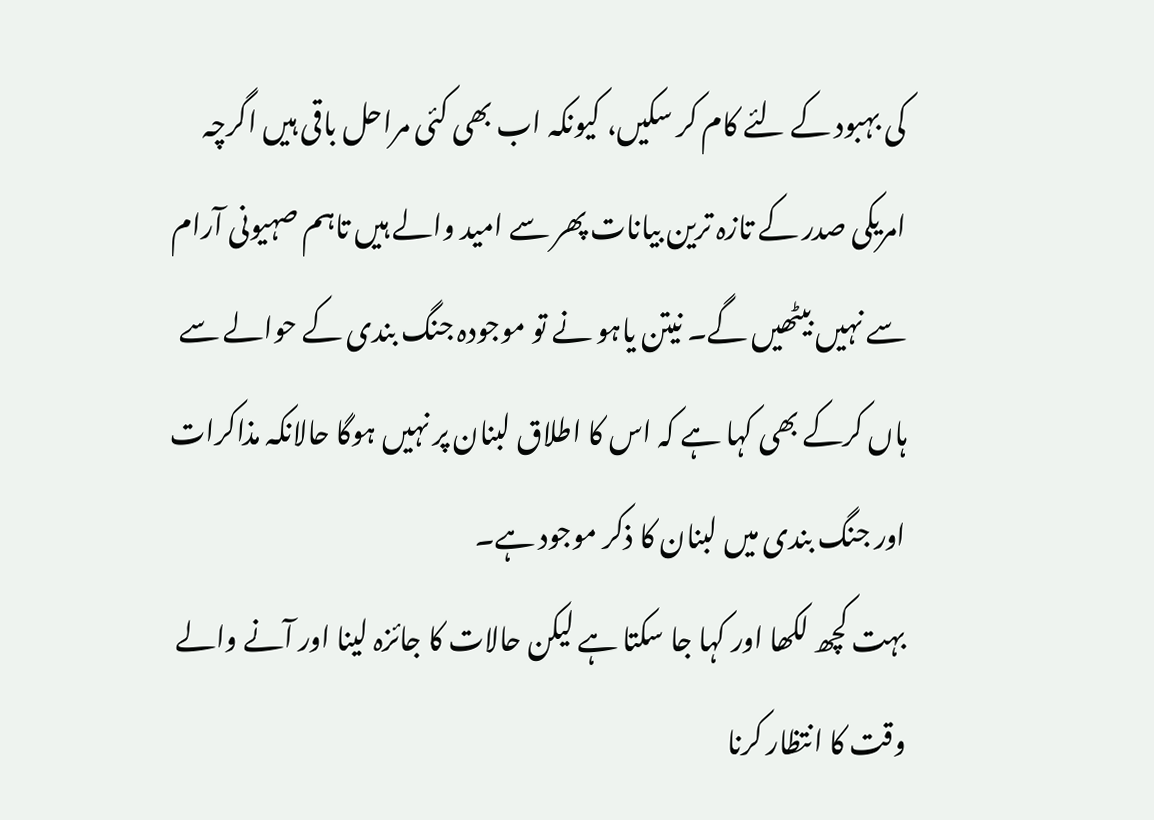کی بہبود کے لئے کام کر سکیں، کیونکہ اب بھی کئی مراحل باقی ہیں اگرچہ امریکی صدر کے تازہ ترین بیانات پھر سے امید والے ہیں تاہم صہیونی آرام سے نہیں بیٹھیں گے۔ نیتن یاہو نے تو موجودہ جنگ بندی کے حوالے سے ہاں کرکے بھی کہا ہے کہ اس کا اطلاق لبنان پر نہیں ہوگا حالانکہ مذاکرات اور جنگ بندی میں لبنان کا ذکر موجود ہے۔
بہت کچھ لکھا اور کہا جا سکتا ہے لیکن حالات کا جائزہ لینا اور آنے والے وقت کا انتظار کرنا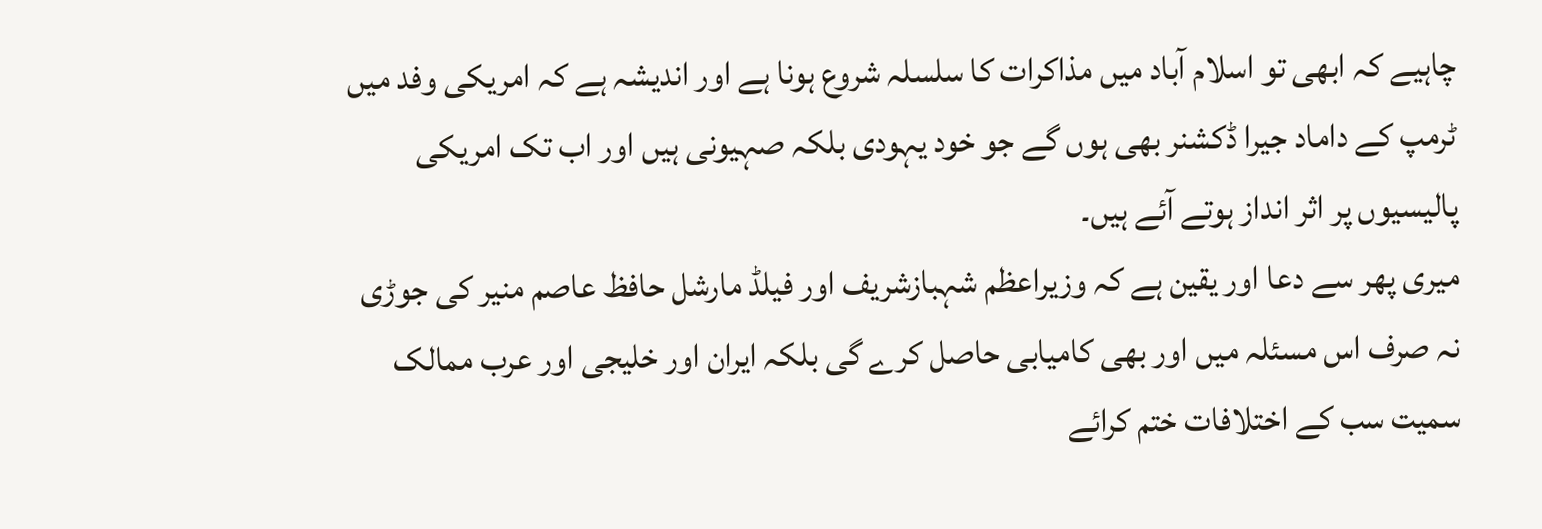چاہیے کہ ابھی تو اسلام آباد میں مذاکرات کا سلسلہ شروع ہونا ہے اور اندیشہ ہے کہ امریکی وفد میں ٹرمپ کے داماد جیرا ڈکشنر بھی ہوں گے جو خود یہودی بلکہ صہیونی ہیں اور اب تک امریکی پالیسیوں پر اثر انداز ہوتے آئے ہیں۔
میری پھر سے دعا اور یقین ہے کہ وزیراعظم شہبازشریف اور فیلڈ مارشل حافظ عاصم منیر کی جوڑی نہ صرف اس مسئلہ میں اور بھی کامیابی حاصل کرے گی بلکہ ایران اور خلیجی اور عرب ممالک سمیت سب کے اختلافات ختم کرائے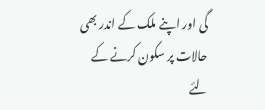گی اور اپنے ملک کے اندر بھی حالات پر سکون کرنے کے لئے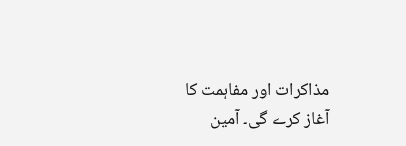مذاکرات اور مفاہمت کا آغاز کرے گی۔ آمین